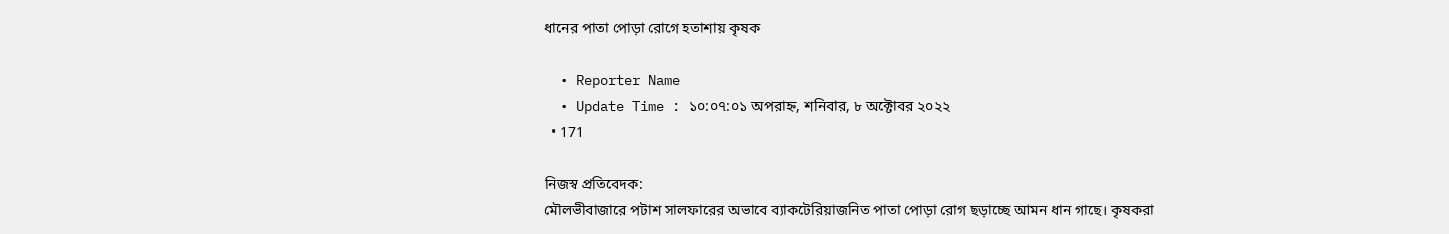ধানের পাতা পোড়া রোগে হতাশায় কৃষক

  • Reporter Name
  • Update Time : ১০:০৭:০১ অপরাহ্ন, শনিবার, ৮ অক্টোবর ২০২২
  • 171

নিজস্ব প্রতিবেদক:
মৌলভীবাজারে পটাশ সালফারের অভাবে ব্যাকটেরিয়াজনিত পাতা পোড়া রোগ ছড়াচ্ছে আমন ধান গাছে। কৃষকরা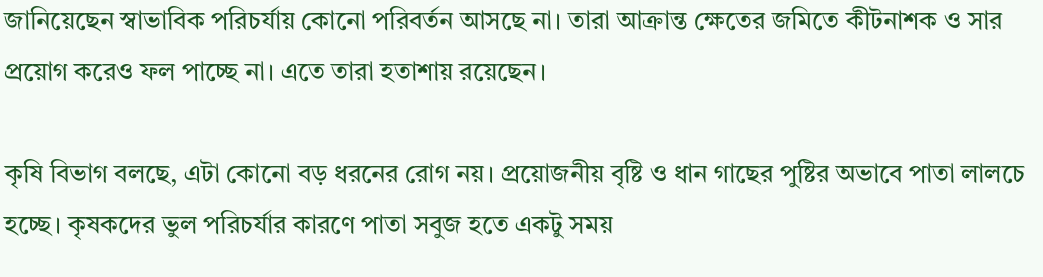জানিয়েছেন স্বাভাবিক পরিচর্যায় কোনো পরিবর্তন আসছে না। তারা আক্রান্ত ক্ষেতের জমিতে কীটনাশক ও সার প্রয়োগ করেও ফল পাচ্ছে না। এতে তারা হতাশায় রয়েছেন।

কৃষি বিভাগ বলছে, এটা কোনো বড় ধরনের রোগ নয়। প্রয়োজনীয় বৃষ্টি ও ধান গাছের পুষ্টির অভাবে পাতা লালচে হচ্ছে। কৃষকদের ভুল পরিচর্যার কারণে পাতা সবুজ হতে একটু সময়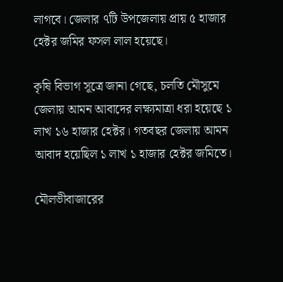লাগবে। জেলার ৭টি উপজেলায় প্রায় ৫ হাজার হেক্টর জমির ফসল লাল হয়েছে।

কৃষি বিভাগ সূত্রে জানা গেছে, চলতি মৌসুমে জেলায় আমন আবাদের লক্ষ্যমাত্রা ধরা হয়েছে ১ লাখ ১৬ হাজার হেক্টর। গতবছর জেলায় আমন আবাদ হয়েছিল ১ লাখ ১ হাজার হেক্টর জমিতে।

মৌলভীবাজারের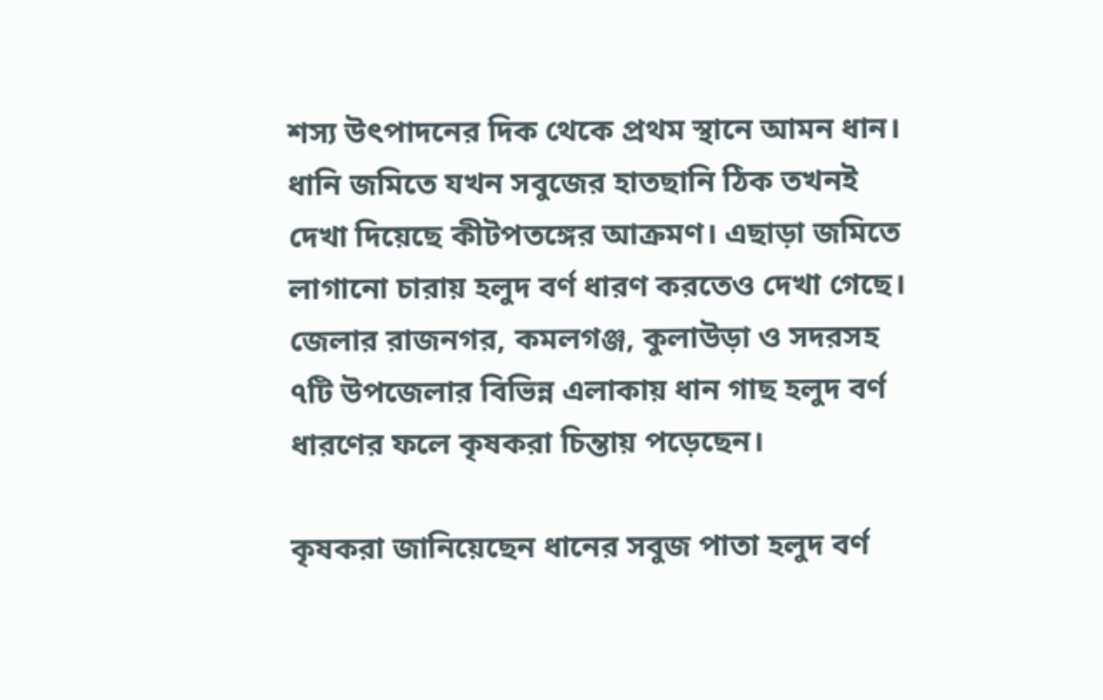শস্য উৎপাদনের দিক থেকে প্রথম স্থানে আমন ধান। ধানি জমিতে যখন সবুজের হাতছানি ঠিক তখনই দেখা দিয়েছে কীটপতঙ্গের আক্রমণ। এছাড়া জমিতে লাগানো চারায় হলুদ বর্ণ ধারণ করতেও দেখা গেছে। জেলার রাজনগর, কমলগঞ্জ, কুলাউড়া ও সদরসহ ৭টি উপজেলার বিভিন্ন এলাকায় ধান গাছ হলুদ বর্ণ ধারণের ফলে কৃষকরা চিন্তায় পড়েছেন।

কৃষকরা জানিয়েছেন ধানের সবুজ পাতা হলুদ বর্ণ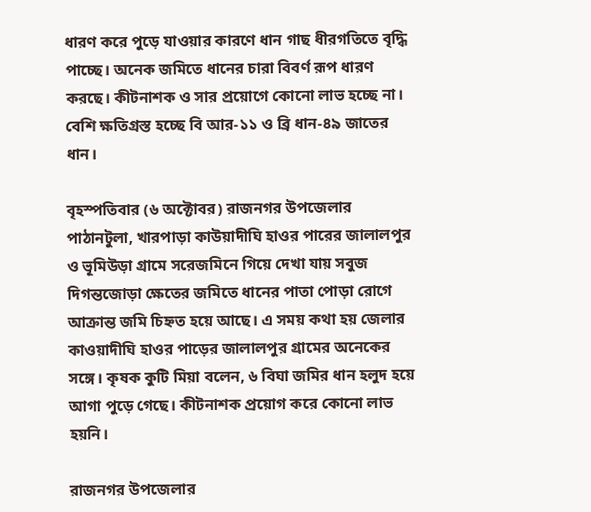ধারণ করে পুড়ে যাওয়ার কারণে ধান গাছ ধীরগতিতে বৃদ্ধি পাচ্ছে। অনেক জমিতে ধানের চারা বিবর্ণ রূপ ধারণ করছে। কীটনাশক ও সার প্রয়োগে কোনো লাভ হচ্ছে না। বেশি ক্ষতিগ্রস্ত হচ্ছে বি আর-১১ ও ব্রি ধান-৪৯ জাতের ধান।

বৃহস্পতিবার (৬ অক্টোবর) রাজনগর উপজেলার পাঠানটুলা, খারপাড়া কাউয়াদীঘি হাওর পারের জালালপুর ও ভূমিউড়া গ্রামে সরেজমিনে গিয়ে দেখা যায় সবুজ দিগন্তজোড়া ক্ষেতের জমিতে ধানের পাতা পোড়া রোগে আক্রান্ত জমি চিহ্নত হয়ে আছে। এ সময় কথা হয় জেলার কাওয়াদীঘি হাওর পাড়ের জালালপুর গ্রামের অনেকের সঙ্গে। কৃষক কুটি মিয়া বলেন, ৬ বিঘা জমির ধান হলুদ হয়ে আগা পুড়ে গেছে। কীটনাশক প্রয়োগ করে কোনো লাভ হয়নি।

রাজনগর উপজেলার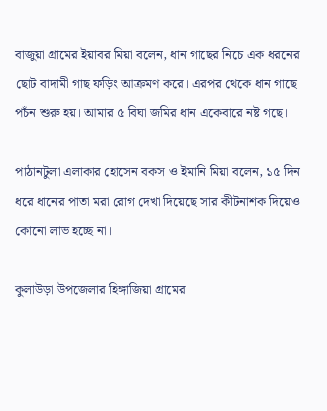বাজুয়া গ্রামের ইয়াবর মিয়া বলেন, ধান গাছের নিচে এক ধরনের ছোট বাদামী গাছ ফড়িং আক্রমণ করে। এরপর থেকে ধান গাছে পচঁন শুরু হয়। আমার ৫ বিঘা জমির ধান একেবারে নষ্ট গছে।

পাঠানটুলা এলাকার হোসেন বকস ও ইমানি মিয়া বলেন, ১৫ দিন ধরে ধানের পাতা মরা রোগ দেখা দিয়েছে সার কীটনাশক দিয়েও কোনো লাভ হচ্ছে না।

কুলাউড়া উপজেলার হিঙ্গাজিয়া গ্রামের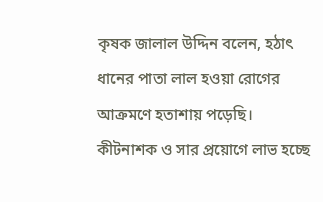কৃষক জালাল উদ্দিন বলেন, হঠাৎ ধানের পাতা লাল হওয়া রোগের আক্রমণে হতাশায় পড়েছি। কীটনাশক ও সার প্রয়োগে লাভ হচ্ছে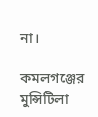না।

কমলগঞ্জের মুন্সিটিলা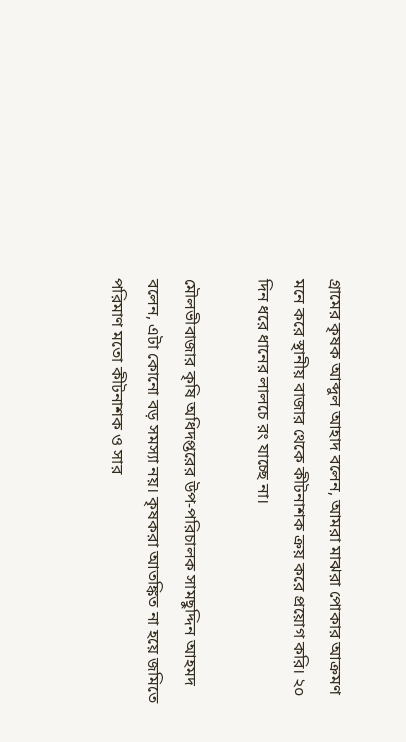গ্রামের কৃষক আব্দুল আহাদ বলেন, আমরা মাঝরা পোকার আক্রমণ মনে করে স্থানীয় বাজার থেকে কীটনাশক ক্রয় করে প্রয়োগ করি। ২০ দিন ধরে ধানের লালচে রং যাচ্ছে না।

মৌলভীবাজার কৃষি অধিদপ্তরের উপ-পরিচালক সামছুদ্দিন আহমদ বলেন, এটা কোনো বড় সমস্যা নয়। কৃষকরা আতঙ্কিত না হয়ে জমিতে পরিমাণ মতো কীটনাশক ও সার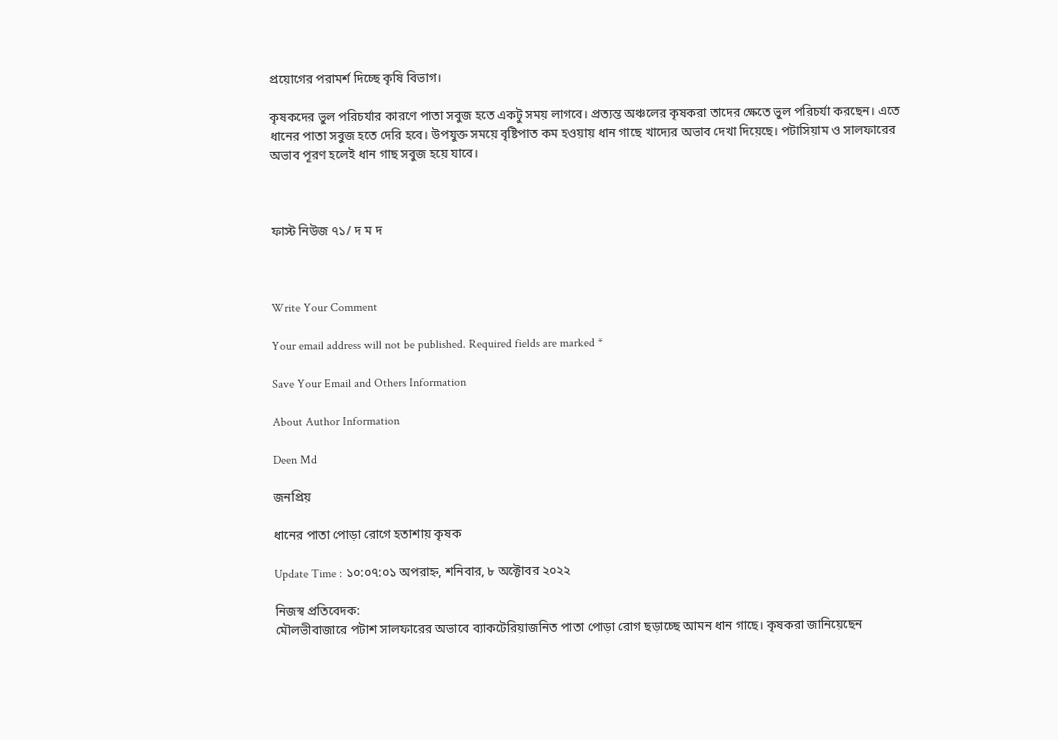প্রয়োগের পরামর্শ দিচ্ছে কৃষি বিভাগ।

কৃষকদের ভুল পরিচর্যার কারণে পাতা সবুজ হতে একটু সময় লাগবে। প্রত্যন্ত অঞ্চলের কৃষকরা তাদের ক্ষেতে ভুল পরিচর্যা করছেন। এতে ধানের পাতা সবুজ হতে দেরি হবে। উপযুক্ত সময়ে বৃষ্টিপাত কম হওয়ায় ধান গাছে খাদ্যের অভাব দেখা দিয়েছে। পটাসিয়াম ও সালফারের অভাব পূরণ হলেই ধান গাছ সবুজ হয়ে যাবে।



ফাস্ট নিউজ ৭১/ দ ম দ



Write Your Comment

Your email address will not be published. Required fields are marked *

Save Your Email and Others Information

About Author Information

Deen Md

জনপ্রিয়

ধানের পাতা পোড়া রোগে হতাশায় কৃষক

Update Time : ১০:০৭:০১ অপরাহ্ন, শনিবার, ৮ অক্টোবর ২০২২

নিজস্ব প্রতিবেদক:
মৌলভীবাজারে পটাশ সালফারের অভাবে ব্যাকটেরিয়াজনিত পাতা পোড়া রোগ ছড়াচ্ছে আমন ধান গাছে। কৃষকরা জানিয়েছেন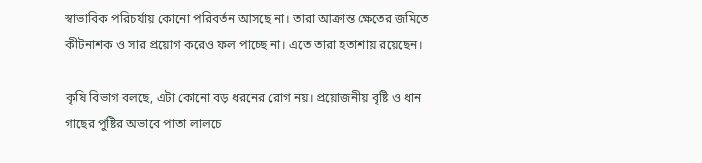স্বাভাবিক পরিচর্যায় কোনো পরিবর্তন আসছে না। তারা আক্রান্ত ক্ষেতের জমিতে কীটনাশক ও সার প্রয়োগ করেও ফল পাচ্ছে না। এতে তারা হতাশায় রয়েছেন।

কৃষি বিভাগ বলছে, এটা কোনো বড় ধরনের রোগ নয়। প্রয়োজনীয় বৃষ্টি ও ধান গাছের পুষ্টির অভাবে পাতা লালচে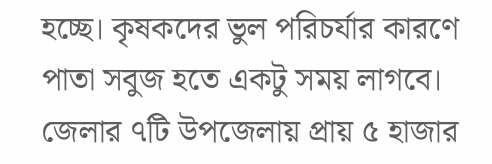হচ্ছে। কৃষকদের ভুল পরিচর্যার কারণে পাতা সবুজ হতে একটু সময় লাগবে। জেলার ৭টি উপজেলায় প্রায় ৫ হাজার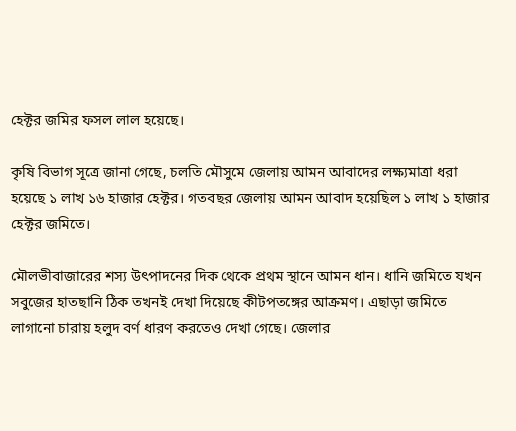হেক্টর জমির ফসল লাল হয়েছে।

কৃষি বিভাগ সূত্রে জানা গেছে, চলতি মৌসুমে জেলায় আমন আবাদের লক্ষ্যমাত্রা ধরা হয়েছে ১ লাখ ১৬ হাজার হেক্টর। গতবছর জেলায় আমন আবাদ হয়েছিল ১ লাখ ১ হাজার হেক্টর জমিতে।

মৌলভীবাজারের শস্য উৎপাদনের দিক থেকে প্রথম স্থানে আমন ধান। ধানি জমিতে যখন সবুজের হাতছানি ঠিক তখনই দেখা দিয়েছে কীটপতঙ্গের আক্রমণ। এছাড়া জমিতে লাগানো চারায় হলুদ বর্ণ ধারণ করতেও দেখা গেছে। জেলার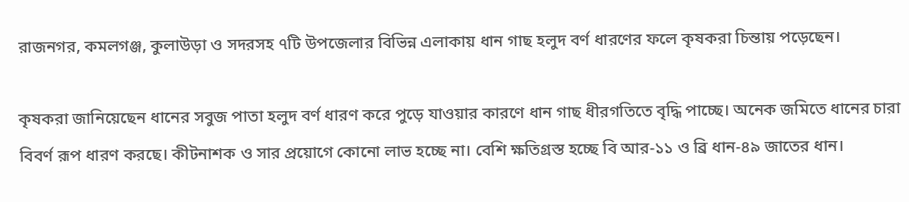রাজনগর, কমলগঞ্জ, কুলাউড়া ও সদরসহ ৭টি উপজেলার বিভিন্ন এলাকায় ধান গাছ হলুদ বর্ণ ধারণের ফলে কৃষকরা চিন্তায় পড়েছেন।

কৃষকরা জানিয়েছেন ধানের সবুজ পাতা হলুদ বর্ণ ধারণ করে পুড়ে যাওয়ার কারণে ধান গাছ ধীরগতিতে বৃদ্ধি পাচ্ছে। অনেক জমিতে ধানের চারা বিবর্ণ রূপ ধারণ করছে। কীটনাশক ও সার প্রয়োগে কোনো লাভ হচ্ছে না। বেশি ক্ষতিগ্রস্ত হচ্ছে বি আর-১১ ও ব্রি ধান-৪৯ জাতের ধান।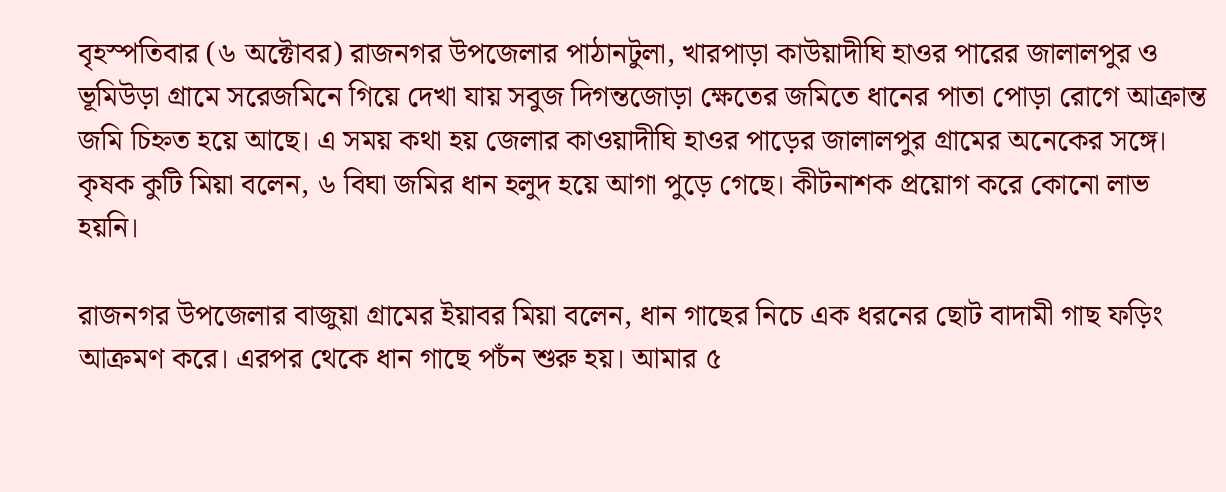বৃহস্পতিবার (৬ অক্টোবর) রাজনগর উপজেলার পাঠানটুলা, খারপাড়া কাউয়াদীঘি হাওর পারের জালালপুর ও ভূমিউড়া গ্রামে সরেজমিনে গিয়ে দেখা যায় সবুজ দিগন্তজোড়া ক্ষেতের জমিতে ধানের পাতা পোড়া রোগে আক্রান্ত জমি চিহ্নত হয়ে আছে। এ সময় কথা হয় জেলার কাওয়াদীঘি হাওর পাড়ের জালালপুর গ্রামের অনেকের সঙ্গে। কৃষক কুটি মিয়া বলেন, ৬ বিঘা জমির ধান হলুদ হয়ে আগা পুড়ে গেছে। কীটনাশক প্রয়োগ করে কোনো লাভ হয়নি।

রাজনগর উপজেলার বাজুয়া গ্রামের ইয়াবর মিয়া বলেন, ধান গাছের নিচে এক ধরনের ছোট বাদামী গাছ ফড়িং আক্রমণ করে। এরপর থেকে ধান গাছে পচঁন শুরু হয়। আমার ৫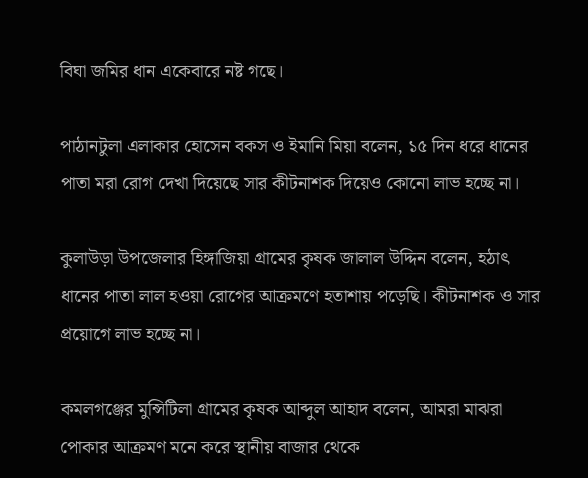বিঘা জমির ধান একেবারে নষ্ট গছে।

পাঠানটুলা এলাকার হোসেন বকস ও ইমানি মিয়া বলেন, ১৫ দিন ধরে ধানের পাতা মরা রোগ দেখা দিয়েছে সার কীটনাশক দিয়েও কোনো লাভ হচ্ছে না।

কুলাউড়া উপজেলার হিঙ্গাজিয়া গ্রামের কৃষক জালাল উদ্দিন বলেন, হঠাৎ ধানের পাতা লাল হওয়া রোগের আক্রমণে হতাশায় পড়েছি। কীটনাশক ও সার প্রয়োগে লাভ হচ্ছে না।

কমলগঞ্জের মুন্সিটিলা গ্রামের কৃষক আব্দুল আহাদ বলেন, আমরা মাঝরা পোকার আক্রমণ মনে করে স্থানীয় বাজার থেকে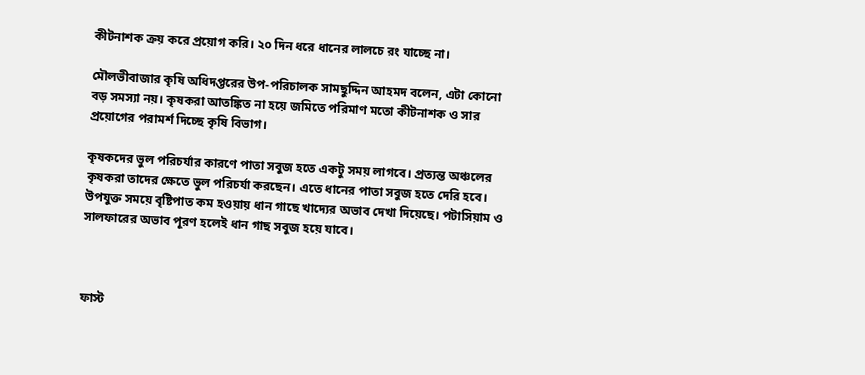কীটনাশক ক্রয় করে প্রয়োগ করি। ২০ দিন ধরে ধানের লালচে রং যাচ্ছে না।

মৌলভীবাজার কৃষি অধিদপ্তরের উপ-পরিচালক সামছুদ্দিন আহমদ বলেন, এটা কোনো বড় সমস্যা নয়। কৃষকরা আতঙ্কিত না হয়ে জমিতে পরিমাণ মতো কীটনাশক ও সার প্রয়োগের পরামর্শ দিচ্ছে কৃষি বিভাগ।

কৃষকদের ভুল পরিচর্যার কারণে পাতা সবুজ হতে একটু সময় লাগবে। প্রত্যন্ত অঞ্চলের কৃষকরা তাদের ক্ষেতে ভুল পরিচর্যা করছেন। এতে ধানের পাতা সবুজ হতে দেরি হবে। উপযুক্ত সময়ে বৃষ্টিপাত কম হওয়ায় ধান গাছে খাদ্যের অভাব দেখা দিয়েছে। পটাসিয়াম ও সালফারের অভাব পূরণ হলেই ধান গাছ সবুজ হয়ে যাবে।



ফাস্ট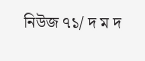নিউজ ৭১/ দ ম দ